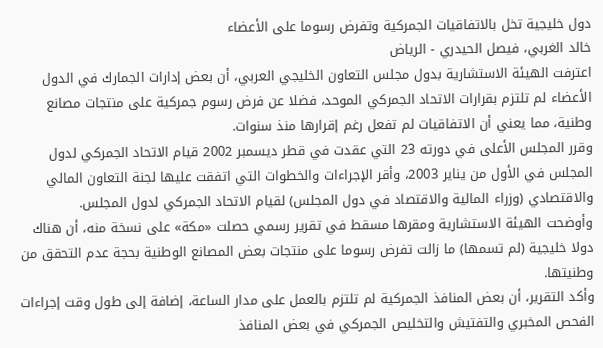دول خليجية تخل بالاتفاقيات الجمركية وتفرض رسوما على الأعضاء
خالد الغربي، فيصل الحيدري - الرياض
اعترفت الهيئة الاستشارية بدول مجلس التعاون الخليجي العربي، أن بعض إدارات الجمارك في الدول الأعضاء لم تلتزم بقرارات الاتحاد الجمركي الموحد، فضلا عن فرض رسوم جمركية على منتجات مصانع وطنية، مما يعني أن الاتفاقيات لم تفعل رغم إقرارها منذ سنوات.
وقرر المجلس الأعلى في دورته 23 التي عقدت في قطر ديسمبر 2002 قيام الاتحاد الجمركي لدول المجلس في الأول من يناير 2003، وأقر الإجراءات والخطوات التي اتفقت عليها لجنة التعاون المالي والاقتصادي (وزراء المالية والاقتصاد في دول المجلس) لقيام الاتحاد الجمركي لدول المجلس.
وأوضحت الهيئة الاستشارية ومقرها مسقط في تقرير رسمي حصلت «مكة» على نسخة منه، أن هناك دولا خليجية (لم تسمها) ما زالت تفرض رسوما على منتجات بعض المصانع الوطنية بحجة عدم التحقق من وطنيتها.
وأكد التقرير، أن بعض المنافذ الجمركية لم تلتزم بالعمل على مدار الساعة، إضافة إلى طول وقت إجراءات الفحص المخبري والتفتيش والتخليص الجمركي في بعض المنافذ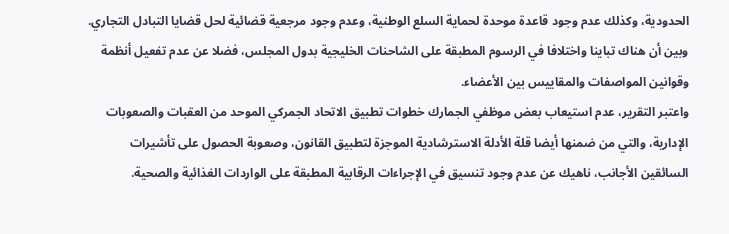الحدودية، وكذلك عدم وجود قاعدة موحدة لحماية السلع الوطنية، وعدم وجود مرجعية قضائية لحل قضايا التبادل التجاري.
وبين أن هناك تباينا واختلافا في الرسوم المطبقة على الشاحنات الخليجية بدول المجلس، فضلا عن عدم تفعيل أنظمة وقوانين المواصفات والمقاييس بين الأعضاء.
واعتبر التقرير، عدم استيعاب بعض موظفي الجمارك خطوات تطبيق الاتحاد الجمركي الموحد من العقبات والصعوبات الإدارية، والتي من ضمنها أيضا قلة الأدلة الاسترشادية الموجزة لتطبيق القانون، وصعوبة الحصول على تأشيرات السائقين الأجانب، ناهيك عن عدم وجود تنسيق في الإجراءات الرقابية المطبقة على الواردات الغذائية والصحية.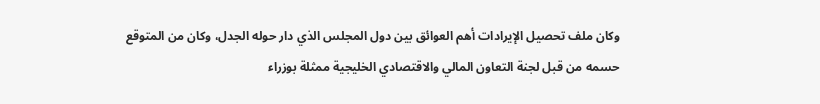وكان ملف تحصيل الإيرادات أهم العوائق بين دول المجلس الذي دار حوله الجدل، وكان من المتوقع حسمه من قبل لجنة التعاون المالي والاقتصادي الخليجية ممثلة بوزراء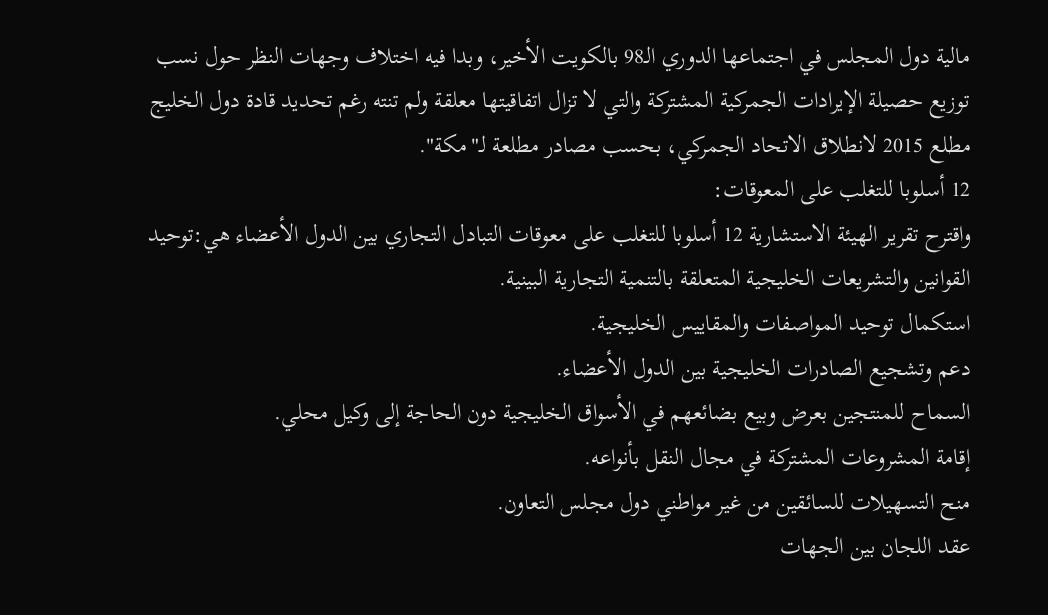مالية دول المجلس في اجتماعها الدوري الـ98 بالكويت الأخير، وبدا فيه اختلاف وجهات النظر حول نسب توزيع حصيلة الإيرادات الجمركية المشتركة والتي لا تزال اتفاقيتها معلقة ولم تنته رغم تحديد قادة دول الخليج مطلع 2015 لانطلاق الاتحاد الجمركي، بحسب مصادر مطلعة لـ"مكة".
12 أسلوبا للتغلب على المعوقات:
واقترح تقرير الهيئة الاستشارية 12 أسلوبا للتغلب على معوقات التبادل التجاري بين الدول الأعضاء هي:توحيد القوانين والتشريعات الخليجية المتعلقة بالتنمية التجارية البينية.
استكمال توحيد المواصفات والمقاييس الخليجية.
دعم وتشجيع الصادرات الخليجية بين الدول الأعضاء.
السماح للمنتجين بعرض وبيع بضائعهم في الأسواق الخليجية دون الحاجة إلى وكيل محلي.
إقامة المشروعات المشتركة في مجال النقل بأنواعه.
منح التسهيلات للسائقين من غير مواطني دول مجلس التعاون.
عقد اللجان بين الجهات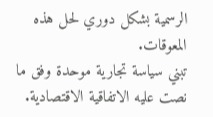الرسمية بشكل دوري لحل هذه المعوقات.
تبني سياسة تجارية موحدة وفق ما نصت عليه الاتفاقية الاقتصادية.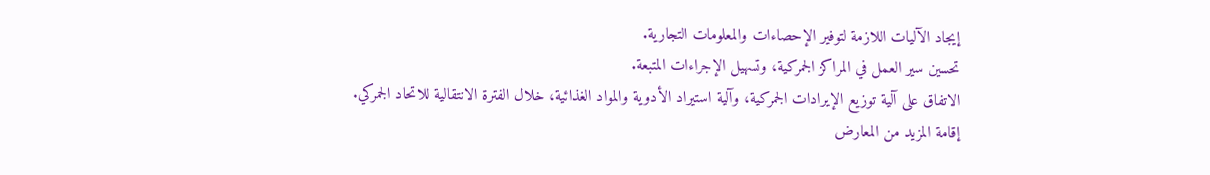إيجاد الآليات اللازمة لتوفير الإحصاءات والمعلومات التجارية.
تحسين سير العمل في المراكز الجمركية، وتسهيل الإجراءات المتبعة.
الاتفاق على آلية توزيع الإيرادات الجمركية، وآلية استيراد الأدوية والمواد الغذائية، خلال الفترة الانتقالية للاتحاد الجمركي.
إقامة المزيد من المعارض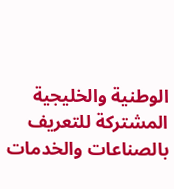الوطنية والخليجية المشتركة للتعريف بالصناعات والخدمات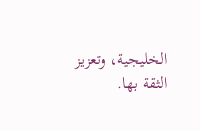الخليجية، وتعزيز الثقة بها.